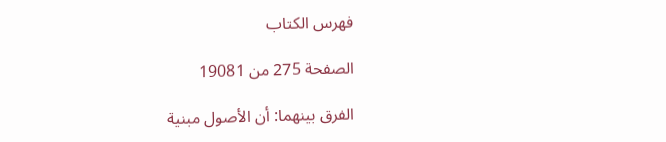فهرس الكتاب

الصفحة 275 من 19081

الفرق بينهما: أن الأصول مبنية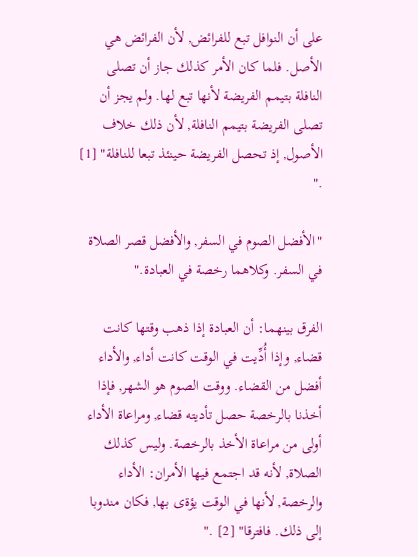على أن النوافل تبع للفرائض, لأن الفرائض هي الأصل. فلما كان الأمر كذلك جاز أن تصلى النافلة بتيمم الفريضة لأنها تبع لها. ولم يجز أن تصلى الفريضة بتيمم النافلة, لأن ذلك خلاف الأصول, إذ تحصل الفريضة حينئذ تبعا للنافلة" [1] ."

"الأفضل الصوم في السفر, والأفضل قصر الصلاة في السفر. وكلاهما رخصة في العبادة."

الفرق بينهما: أن العبادة إذا ذهب وقتها كانت قضاء, وإذا أُدِّيت في الوقت كانت أداء, والأداء أفضل من القضاء. ووقت الصوم هو الشهر, فإذا أخذنا بالرخصة حصل تأديته قضاء, ومراعاة الأداء أولى من مراعاة الأخذ بالرخصة. وليس كذلك الصلاة, لأنه قد اجتمع فيها الأمران: الأداء والرخصة, لأنها في الوقت يؤةى بها, فكان مندوبا إلى ذلك. فافترقا" [2] ."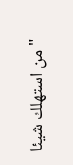"من استهلك شيئا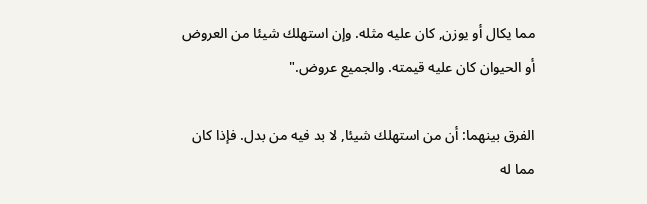مما يكال أو يوزن, كان عليه مثله. وإن استهلك شيئا من العروض أو الحيوان كان عليه قيمته. والجميع عروض."

الفرق بينهما: أن من استهلك شيئا, لا بد فيه من بدل. فإذا كان مما له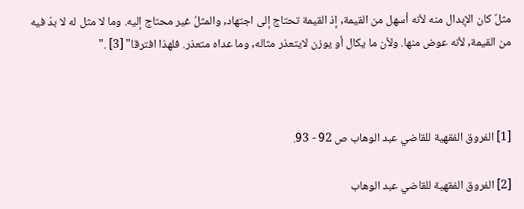مثلٌ كان الإبدال منه لأنه أسهل من القيمة, إذ القيمة تحتاج إلى اجتهاد, والمثلُ غير محتاج إليه. وما لا مثل له لا بدّ فيه من القيمة, لأنه عوض منها. ولأن ما يكال أو يوزن لايتعذر مثاله, وما عداه متعذر. فلهذا افترقا" [3] ."



[1] الفروق الفقهية للقاضي عبد الوهاب ص 92 - 93.

[2] الفروق الفقهية للقاضي عبد الوهاب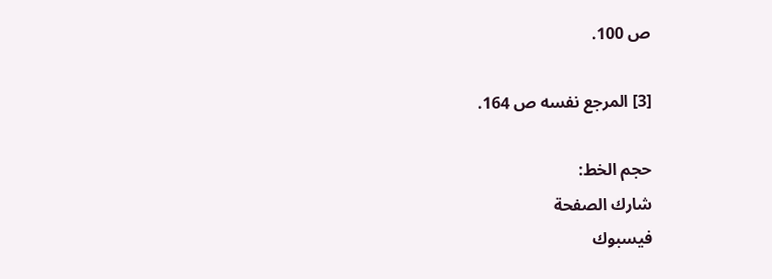ص 100.

[3] المرجع نفسه ص 164.

حجم الخط:
شارك الصفحة
فيسبوك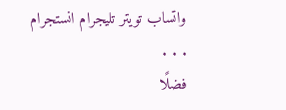واتساب تويتر تليجرام انستجرام
. . .
فضلًا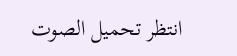انتظر تحميل الصوت